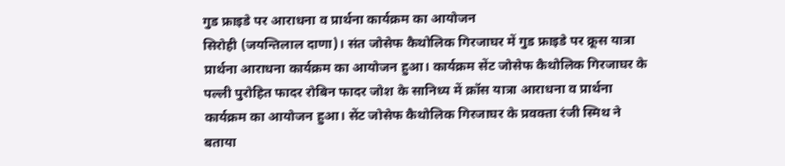गुड फ्राइडे पर आराधना व प्रार्थना कार्यक्रम का आयोजन
सिरोही (जयन्तिलाल दाणा)। संत जोसेफ कैथोलिक गिरजाघर में गुड फ्राइडे पर क्रूस यात्रा प्रार्थना आराधना कार्यक्रम का आयोजन हुआ। कार्यक्रम सेंट जोसेफ कैथोलिक गिरजाघर के पल्ली पुरोहित फादर रोबिन फादर जोश के सानिध्य में क्रॉस यात्रा आराधना व प्रार्थना कार्यक्रम का आयोजन हुआ। सेंट जोसेफ कैथोलिक गिरजाघर के प्रवक्ता रंजी स्मिथ ने बताया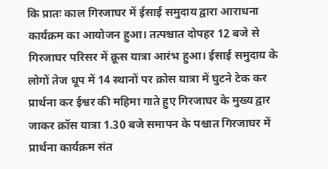कि प्रातः काल गिरजाघर में ईसाई समुदाय द्वारा आराधना कार्यक्रम का आयोजन हुआ। तत्पश्चात दोपहर 12 बजे से गिरजाघर परिसर में क्रूस यात्रा आरंभ हुआ। ईसाई समुदाय के लोगों तेज धूप में 14 स्थानों पर क्रोस यात्रा में घुटने टेक कर प्रार्थना कर ईश्वर की महिमा गाते हुए गिरजाघर के मुख्य द्वार जाकर क्रॉस यात्रा 1.30 बजे समापन के पश्चात गिरजाघर में प्रार्थना कार्यक्रम संत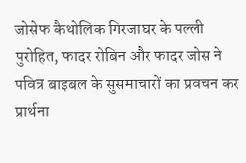जोसेफ कैथोलिक गिरजाघर के पल्ली पुरोहित, फादर रोबिन और फादर जोस ने पवित्र बाइबल के सुसमाचारों का प्रवचन कर प्रार्थना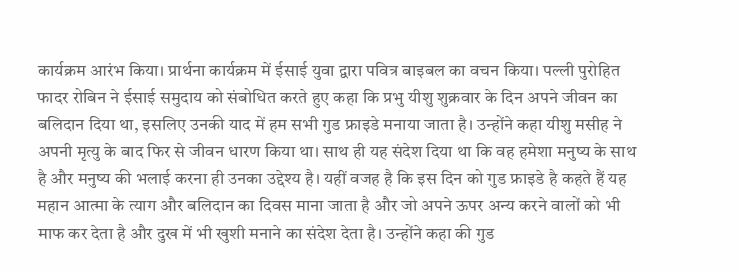कार्यक्रम आरंभ किया। प्रार्थना कार्यक्रम में ईसाई युवा द्वारा पवित्र बाइबल का वचन किया। पल्ली पुरोहित फादर रोबिन ने ईसाई समुदाय को संबोधित करते हुए कहा कि प्रभु यीशु शुक्रवार के दिन अपने जीवन का बलिदान दिया था, इसलिए उनकी याद में हम सभी गुड फ्राइडे मनाया जाता है। उन्होंने कहा यीशु मसीह ने अपनी मृत्यु के बाद फिर से जीवन धारण किया था। साथ ही यह संदेश दिया था कि वह हमेशा मनुष्य के साथ है और मनुष्य की भलाई करना ही उनका उद्देश्य है। यहीं वजह है कि इस दिन को गुड फ्राइडे है कहते हैं यह महान आत्मा के त्याग और बलिदान का दिवस माना जाता है और जो अपने ऊपर अन्य करने वालों को भी माफ कर देता है और दुख में भी खुशी मनाने का संदेश देता है। उन्होंने कहा की गुड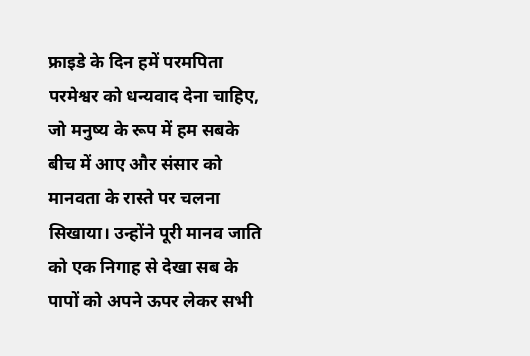फ्राइडे के दिन हमें परमपिता परमेश्वर को धन्यवाद देना चाहिए, जो मनुष्य के रूप में हम सबके बीच में आए और संसार को मानवता के रास्ते पर चलना सिखाया। उन्होंने पूरी मानव जाति को एक निगाह से देखा सब के पापों को अपने ऊपर लेकर सभी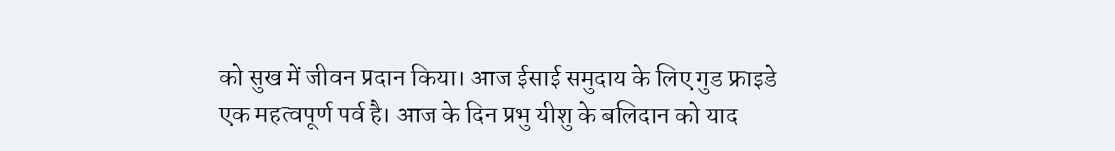को सुख में जीवन प्रदान किया। आज ईसाई समुदाय के लिए गुड फ्राइडे एक महत्वपूर्ण पर्व है। आज के दिन प्रभु यीशु के बलिदान को याद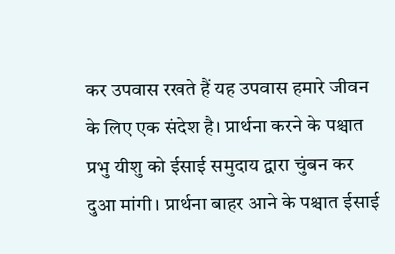कर उपवास रखते हैं यह उपवास हमारे जीवन के लिए एक संदेश है। प्रार्थना करने के पश्चात प्रभु यीशु को ईसाई समुदाय द्वारा चुंबन कर दुआ मांगी। प्रार्थना बाहर आने के पश्चात ईसाई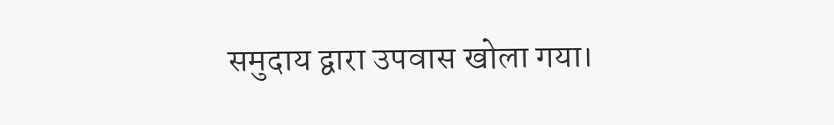समुदाय द्वारा उपवास खोला गया।